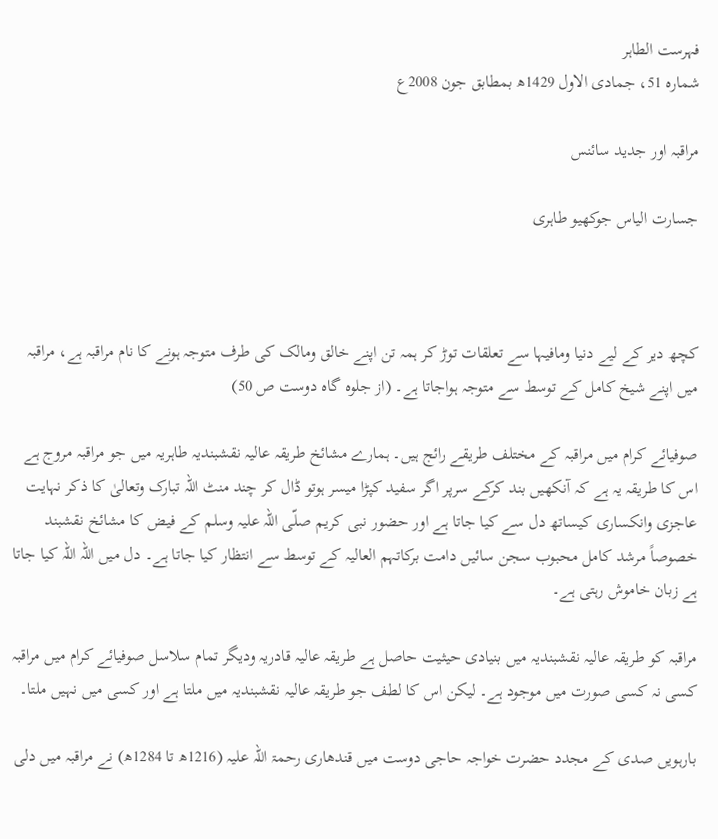فہرست الطاہر
شمارہ 51، جمادی الاول 1429ھ بمطابق جون 2008ع

مراقبہ اور جدید سائنس

جسارت الیاس جوکھیو طاہری



کچھ دیر کے لیے دنیا ومافیہا سے تعلقات توڑ کر ہمہ تن اپنے خالق ومالک کی طرف متوجہ ہونے کا نام مراقبہ ہے، مراقبہ میں اپنے شیخ کامل کے توسط سے متوجہ ہواجاتا ہے۔ (از جلوہ گاہ دوست ص 50)

صوفیائے کرام میں مراقبہ کے مختلف طریقے رائج ہیں۔ ہمارے مشائخ طریقہ عالیہ نقشبندیہ طاہریہ میں جو مراقبہ مروج ہے اس کا طریقہ یہ ہے کہ آنکھیں بند کرکے سرپر اگر سفید کپڑا میسر ہوتو ڈال کر چند منٹ اللہ تبارک وتعالیٰ کا ذکر نہایت عاجزی وانکساری کیساتھ دل سے کیا جاتا ہے اور حضور نبی کریم صلّی اللہ علیہ وسلم کے فیض کا مشائخ نقشبند خصوصاً مرشد کامل محبوب سجن سائیں دامت برکاتہم العالیہ کے توسط سے انتظار کیا جاتا ہے۔ دل میں اللہ اللہ کیا جاتا ہے زبان خاموش رہتی ہے۔

مراقبہ کو طریقہ عالیہ نقشبندیہ میں بنیادی حیثیت حاصل ہے طریقہ عالیہ قادریہ ودیگر تمام سلاسل صوفیائے کرام میں مراقبہ کسی نہ کسی صورت میں موجود ہے۔ لیکن اس کا لطف جو طریقہ عالیہ نقشبندیہ میں ملتا ہے اور کسی میں نہیں ملتا۔

بارہویں صدی کے مجدد حضرت خواجہ حاجی دوست میں قندھاری رحمۃ اللہ علیہ (1216ھ تا 1284ھ) نے مراقبہ میں دلی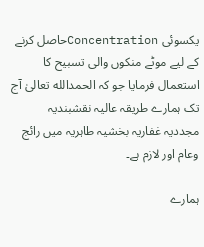یکسوئی Concentrationحاصل کرنے کے لیے موٹے منکوں والی تسبیح کا استعمال فرمایا جو کہ الحمدالله تعالیٰ آج تک ہمارے طریقہ عالیہ نقشبندیہ مجددیہ غفاریہ بخشیہ طاہریہ میں رائج وعام اور لازم ہے۔

ہمارے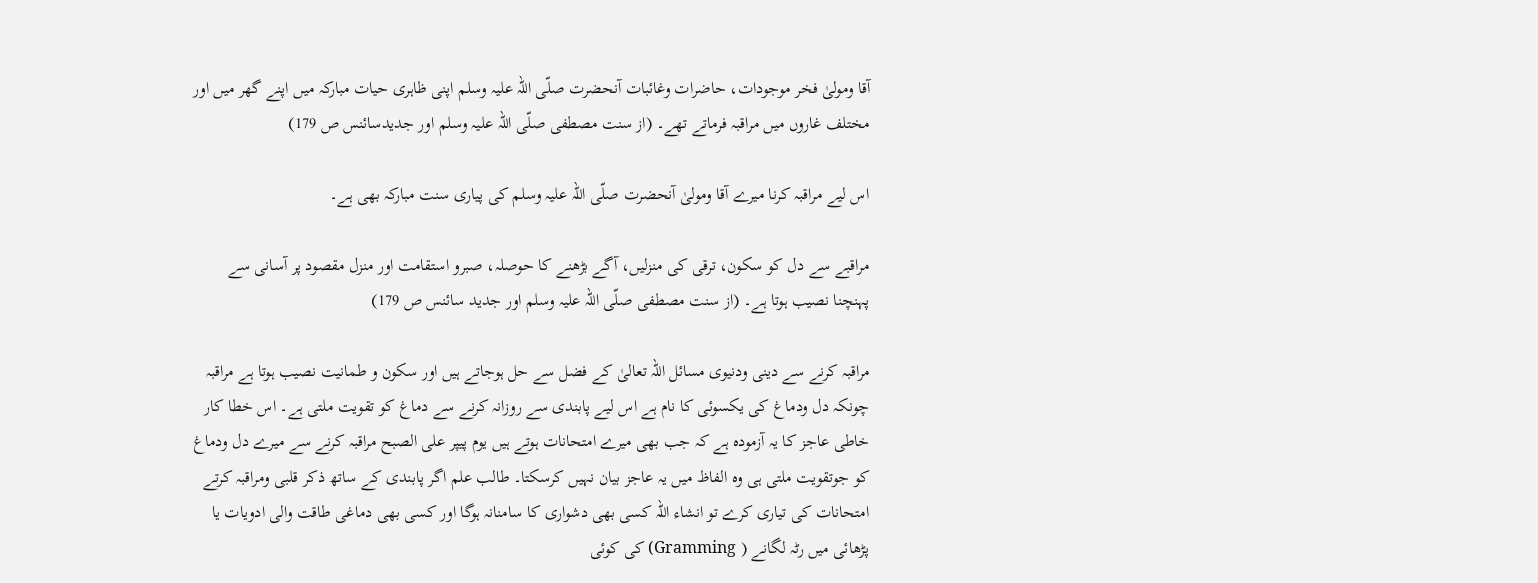آقا ومولیٰ فخر موجودات، حاضرات وغائبات آنحضرت صلّی اللہ علیہ وسلم اپنی ظاہری حیات مبارکہ میں اپنے گھر میں اور مختلف غاروں میں مراقبہ فرماتے تھے۔ (از سنت مصطفی صلّی اللہ علیہ وسلم اور جدیدسائنس ص 179)

اس لیے مراقبہ کرنا میرے آقا ومولیٰ آنحضرت صلّی اللہ علیہ وسلم کی پیاری سنت مبارکہ بھی ہے۔

مراقبے سے دل کو سکون، ترقی کی منزلیں، آگے بڑھنے کا حوصلہ، صبرو استقامت اور منزل مقصود پر آسانی سے پہنچنا نصیب ہوتا ہے۔ (از سنت مصطفی صلّی اللہ علیہ وسلم اور جدید سائنس ص 179)

مراقبہ کرنے سے دینی ودنیوی مسائل اللہ تعالیٰ کے فضل سے حل ہوجاتے ہیں اور سکون و طمانیت نصیب ہوتا ہے مراقبہ چونکہ دل ودماغ کی یکسوئی کا نام ہے اس لیے پابندی سے روزانہ کرنے سے دماغ کو تقویت ملتی ہے۔ اس خطا کار خاطی عاجز کا یہ آزمودہ ہے کہ جب بھی میرے امتحانات ہوتے ہیں یوم پیپر علی الصبح مراقبہ کرنے سے میرے دل ودماغ کو جوتقویت ملتی ہی وہ الفاظ میں یہ عاجز بیان نہیں کرسکتا۔ طالب علم اگر پابندی کے ساتھ ذکر قلبی ومراقبہ کرتے امتحانات کی تیاری کرے تو انشاء اللہ کسی بھی دشواری کا سامنانہ ہوگا اور کسی بھی دماغی طاقت والی ادویات یا پڑھائی میں رٹہ لگانے ( Gramming) کی کوئی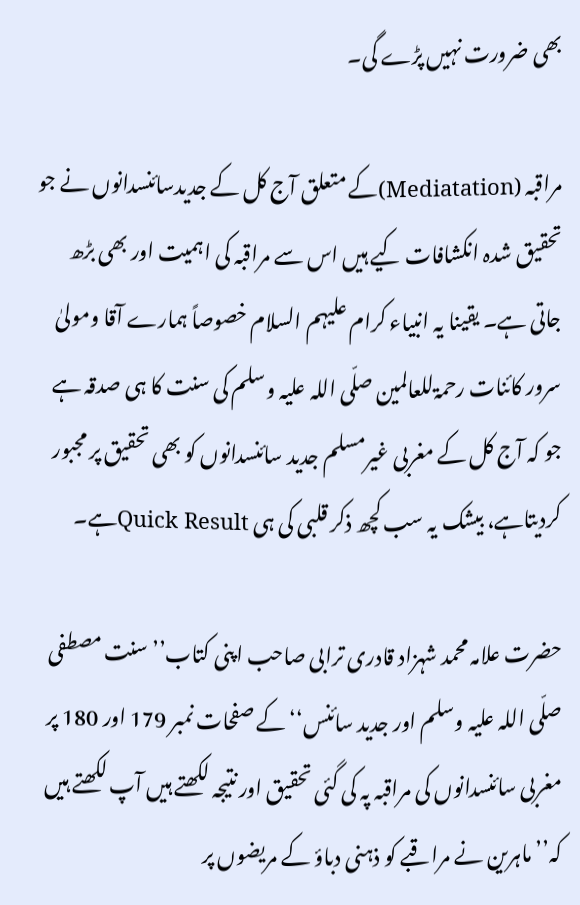بھی ضرورت نہیں پڑے گی۔

مراقبہ (Mediatation)کے متعلق آج کل کے جدیدسائنسدانوں نے جو تحقیق شدہ انکشافات کیے ہیں اس سے مراقبہ کی اہمیت اور بھی بڑھ جاتی ہے۔ یقینا یہ انبیاء کرام علیہم السلام خصوصاً ہمارے آقا ومولیٰ سرور کائنات رحمۃللعالمین صلّی اللہ علیہ وسلم کی سنت کا ہی صدقہ ہے جو کہ آج کل کے مغربی غیرمسلم جدید سائنسدانوں کو بھی تحقیق پر مجبور کردیتاہے، بیشک یہ سب کچھ ذکر قلبی کی ہی Quick Resultہے۔

حضرت علامہ محمد شہزاد قادری ترابی صاحب اپنی کتاب’’سنت مصطفی صلّی اللہ علیہ وسلم اور جدید سائنس‘‘ کے صفحات نمبر 179 اور 180 پر مغربی سائنسدانوں کی مراقبہ پہ کی گئی تحقیق اور نتیجہ لکھتے ہیں آپ لکھتے ہیں کہ’’ ماہرین نے مراقبے کو ذہنی دباؤ کے مریضوں پر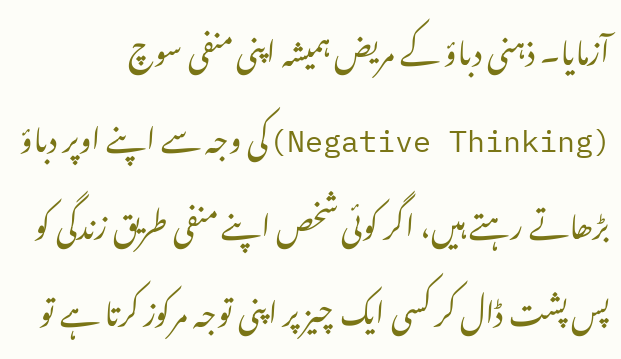آزمایا۔ ذہنی دباؤ کے مریض ہمیشہ اپنی منفی سوچ (Negative Thinking)کی وجہ سے اپنے اوپر دباؤ بڑھاتے رہتے ہیں، اگر کوئی شخص اپنے منفی طریق زندگی کو پس پشت ڈال کر کسی ایک چیز پر اپنی توجہ مرکوز کرتا ہے تو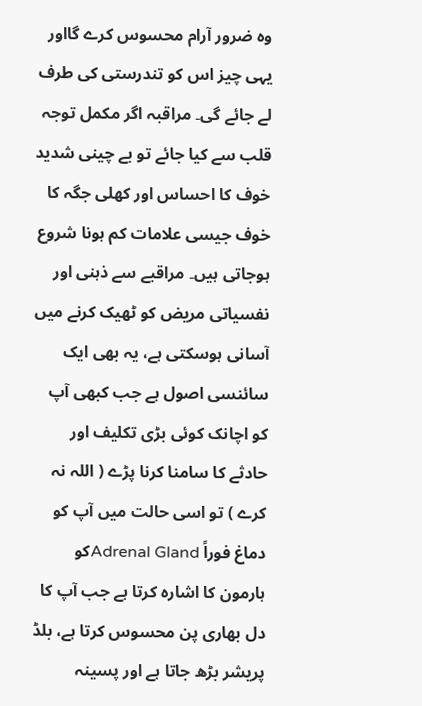وہ ضرور آرام محسوس کرے گااور یہی چیز اس کو تندرستی کی طرف لے جائے گی۔ مراقبہ اگر مکمل توجہ قلب سے کیا جائے تو بے چینی شدید خوف کا احساس اور کھلی جگہ کا خوف جیسی علامات کم ہونا شروع ہوجاتی ہیں۔ مراقبے سے ذہنی اور نفسیاتی مریض کو ٹھیک کرنے میں آسانی ہوسکتی ہے، یہ بھی ایک سائنسی اصول ہے جب کبھی آپ کو اچانک کوئی بڑی تکلیف اور حادثے کا سامنا کرنا پڑے ( اللہ نہ کرے ) تو اسی حالت میں آپ کو دماغ فوراً Adrenal Glandکو ہارمون کا اشارہ کرتا ہے جب آپ کا دل بھاری پن محسوس کرتا ہے، بلڈ پریشر بڑھ جاتا ہے اور پسینہ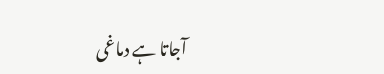آجاتا ہے دماغی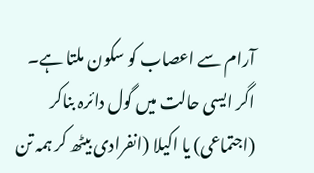آرام سے اعصاب کو سکون ملتا ہے۔ اگر ایسی حالت میں گول دائرہ بناکر (اجتماعی) یا اکیلا (انفرادی بیٹھ کر ہمہ تن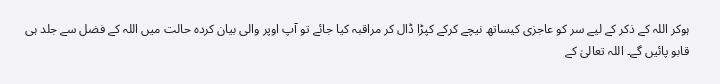ہوکر اللہ کے ذکر کے لیے سر کو عاجزی کیساتھ نیچے کرکے کپڑا ڈال کر مراقبہ کیا جائے تو آپ اوپر والی بیان کردہ حالت میں اللہ کے فضل سے جلد ہی قابو پائیں گے۔ اللہ تعالیٰ کے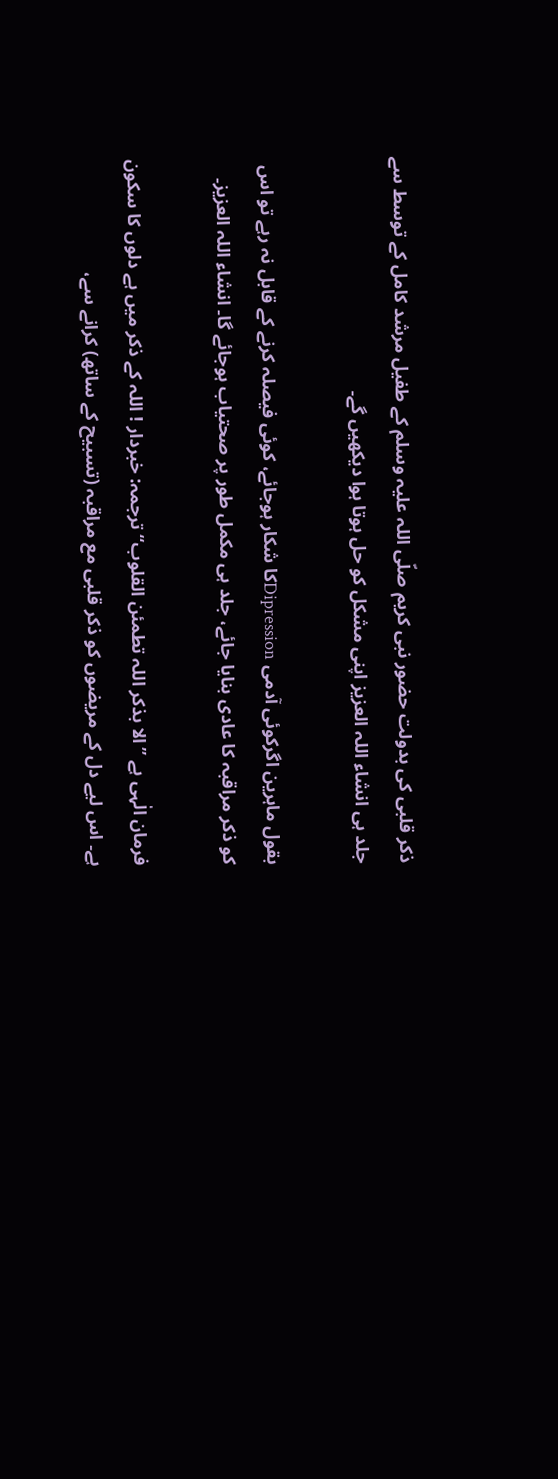ذکر قلبی کی بدولت حضور نبی کریم صلّی اللہ علیہ وسلم کے طفیل مرشد کامل کے توسط سے جلد ہی انشاء اللہ العزیز اپنی مشکل کو حل ہوتا ہوا دیکھیں گے۔

بقول ماہرین اگرکوئی آدمی Dipressionکا شکار ہوجائے، کوئی فیصلہ کرنے کے قابل نہ رہے تو اس کو ذکر مراقبہ کا عادی بنایا جائے، جلد ہی مکمل طور پر صحتیاب ہوجائے گا۔ انشاء اللہ العزیز۔

فرمان الٰہی ہے ’’الا بذکر اللہ تطمئن القلوب‘‘ ترجمہ: خبردار ! اللہ کے ذکر میں ہے دلوں کا سکون ہے۔ اس لیے دل کے مریضوں کو ذکر قلبی مع مراقبہ (تسبیح کے ساتھ) کرانے سے،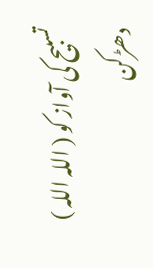تسبیح کی آواز کو ( اللہ اللہ ) دھڑکن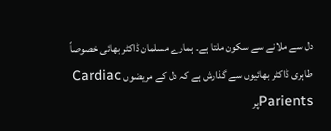دل سے ملانے سے سکون ملتا ہے۔ ہمارے مسلمان ڈاکٹر بھائی خصوصاً طاہری ڈاکٹر بھائیوں سے گذارش ہے کہ دل کے مریضوں Cardiac Parientsپر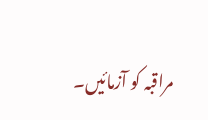مراقبہ کو آزمائیں۔